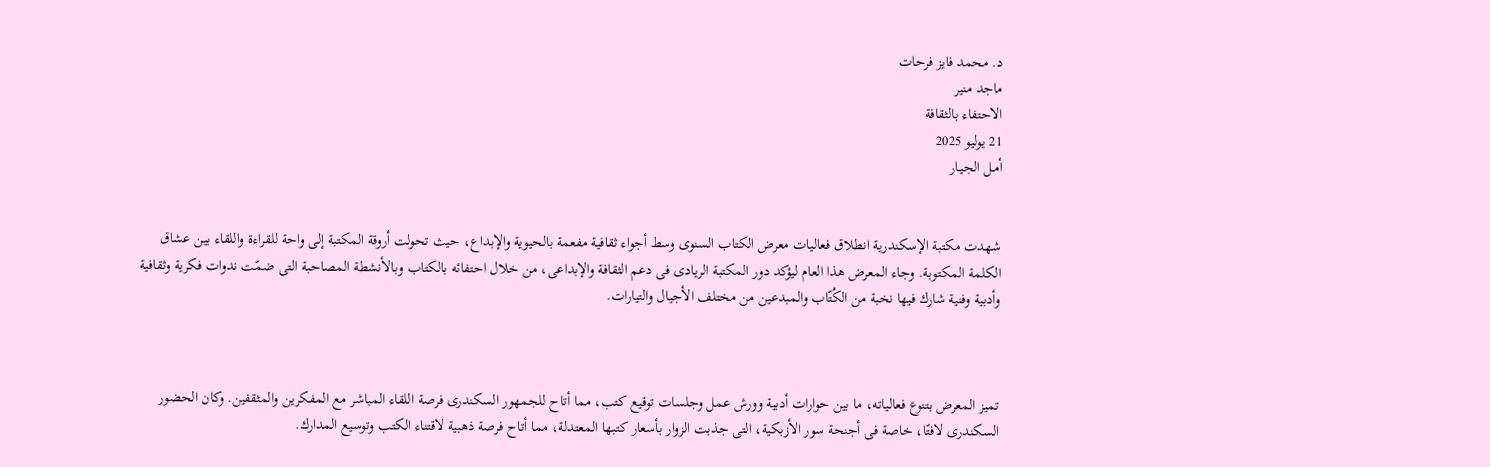د. محمد فايز فرحات
ماجد منير
الاحتفاء بالثقافة
21 يوليو 2025
أمـل الجيـار


شهدت مكتبة الإسكندرية انطلاق فعاليات معرض الكتاب السنوى وسط أجواء ثقافية مفعمة بالحيوية والإبداع، حيث تحولت أروقة المكتبة إلى واحة للقراءة واللقاء بين عشاق الكلمة المكتوبة. وجاء المعرض هذا العام ليؤكد دور المكتبة الريادى فى دعم الثقافة والإبداعى، من خلال احتفائه بالكتاب وبالأنشطة المصاحبة التى ضمّت ندوات فكرية وثقافية وأدبية وفنية شارك فيها نخبة من الكُتّاب والمبدعين من مختلف الأجيال والتيارات.



تميز المعرض بتنوع فعالياته، ما بين حوارات أدبية وورش عمل وجلسات توقيع كتب، مما أتاح للجمهور السكندرى فرصة اللقاء المباشر مع المفكرين والمثقفين. وكان الحضور السكندرى لافتًا، خاصة فى أجنحة سور الأزبكية، التى جذبت الزوار بأسعار كتبها المعتدلة، مما أتاح فرصة ذهبية لاقتناء الكتب وتوسيع المدارك.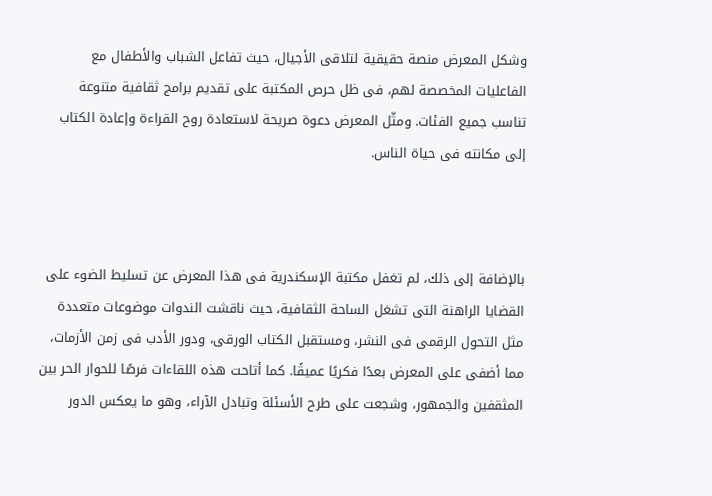وشكل المعرض منصة حقيقية لتلاقى الأجيال، حيث تفاعل الشباب والأطفال مع الفاعليات المخصصة لهم، فى ظل حرص المكتبة على تقديم برامج ثقافية متنوعة تناسب جميع الفئات. ومثّل المعرض دعوة صريحة لاستعادة روح القراءة وإعادة الكتاب إلى مكانته فى حياة الناس.



بالإضافة إلى ذلك، لم تغفل مكتبة الإسكندرية فى هذا المعرض عن تسليط الضوء على القضايا الراهنة التى تشغل الساحة الثقافية، حيث ناقشت الندوات موضوعات متعددة مثل التحول الرقمى فى النشر، ومستقبل الكتاب الورقى، ودور الأدب فى زمن الأزمات، مما أضفى على المعرض بعدًا فكريًا عميقًا. كما أتاحت هذه اللقاءات فرصًا للحوار الحر بين المثقفين والجمهور، وشجعت على طرح الأسئلة وتبادل الآراء، وهو ما يعكس الدور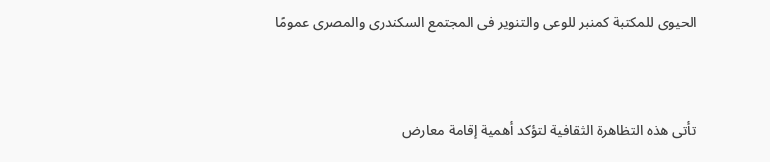الحيوى للمكتبة كمنبر للوعى والتنوير فى المجتمع السكندرى والمصرى عمومًا



تأتى هذه التظاهرة الثقافية لتؤكد أهمية إقامة معارض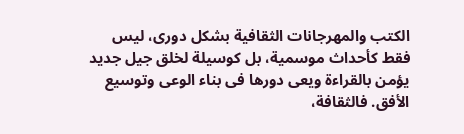الكتب والمهرجانات الثقافية بشكل دورى، ليس فقط كأحداث موسمية، بل كوسيلة لخلق جيل جديد يؤمن بالقراءة ويعى دورها فى بناء الوعى وتوسيع الأفق. فالثقافة،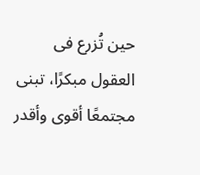حين تُزرع فى العقول مبكرًا، تبنى مجتمعًا أقوى وأقدر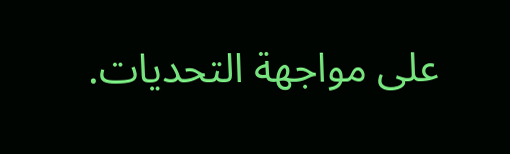على مواجهة التحديات.